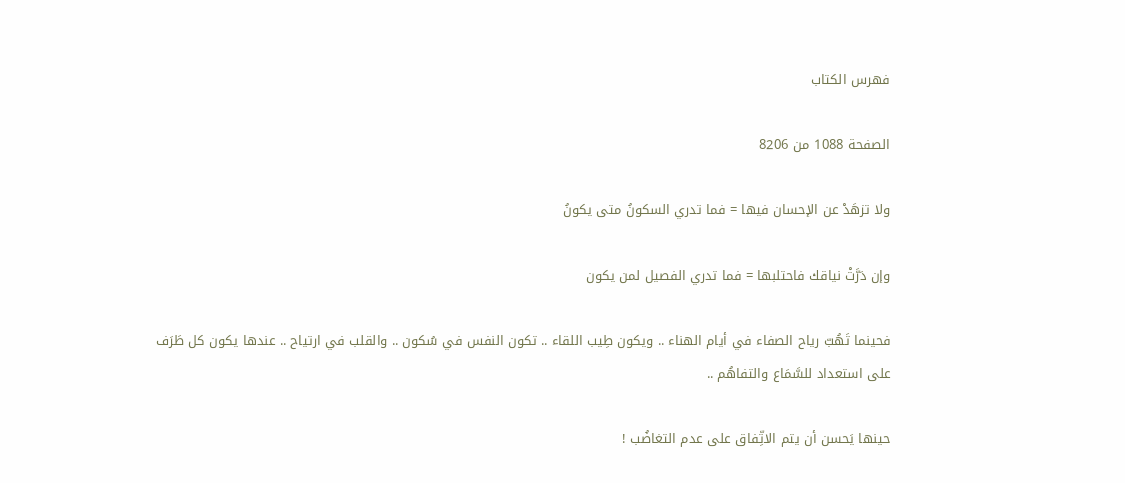فهرس الكتاب

الصفحة 1088 من 8206

ولا تزهَدْ عن الإحسان فيها = فما تدري السكونُ متى يكونُ

وإن دَرَّتْ نياقك فاحتلبها = فما تدري الفصيل لمن يكون

فحينما تَهُبّ رياح الصفاء في أيام الهناء .. ويكون طِيب اللقاء .. تكون النفس في سُكون .. والقلب في ارتياح .. عندها يكون كل طَرَف على استعداد للسَّمَاع والتفاهُم ..

حينها يَحسن أن يتم الاتِّفاق على عدم التغاضُب !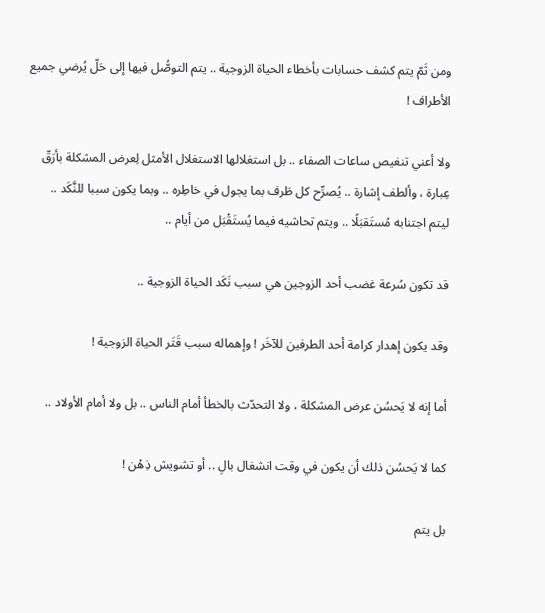ومن ثَمّ يتم كشف حسابات بأخطاء الحياة الزوجية .. يتم التوصُّل فيها إلى حَلّ يُرضي جميع الأطراف !

ولا أعني تنغيص ساعات الصفاء .. بل استغلالها الاستغلال الأمثل لِعرض المشكلة بأرَقّ عِبارة ، وألطف إشارة .. يُصرِّح كل طَرف بما يجول في خاطِره .. وبما يكون سببا للنَّكَد .. ليتم اجتنابه مُستَقبَلًا .. ويتم تحاشيه فيما يُستَقْبَل من أيام ..

قد تكون سُرعة غضب أحد الزوجين هي سبب نَكَد الحياة الزوجية ..

وقد يكون إهدار كرامة أحد الطرفين للآخَر ! وإهماله سبب قَتَر الحياة الزوجية !

أما إنه لا يَحسُن عرض المشكلة ، ولا التحدّث بالخطأ أمام الناس .. بل ولا أمام الأولاد ..

كما لا يَحسُن ذلك أن يكون في وقت انشغال بالِ .. أو تشويش ذِهْن !

بل يتم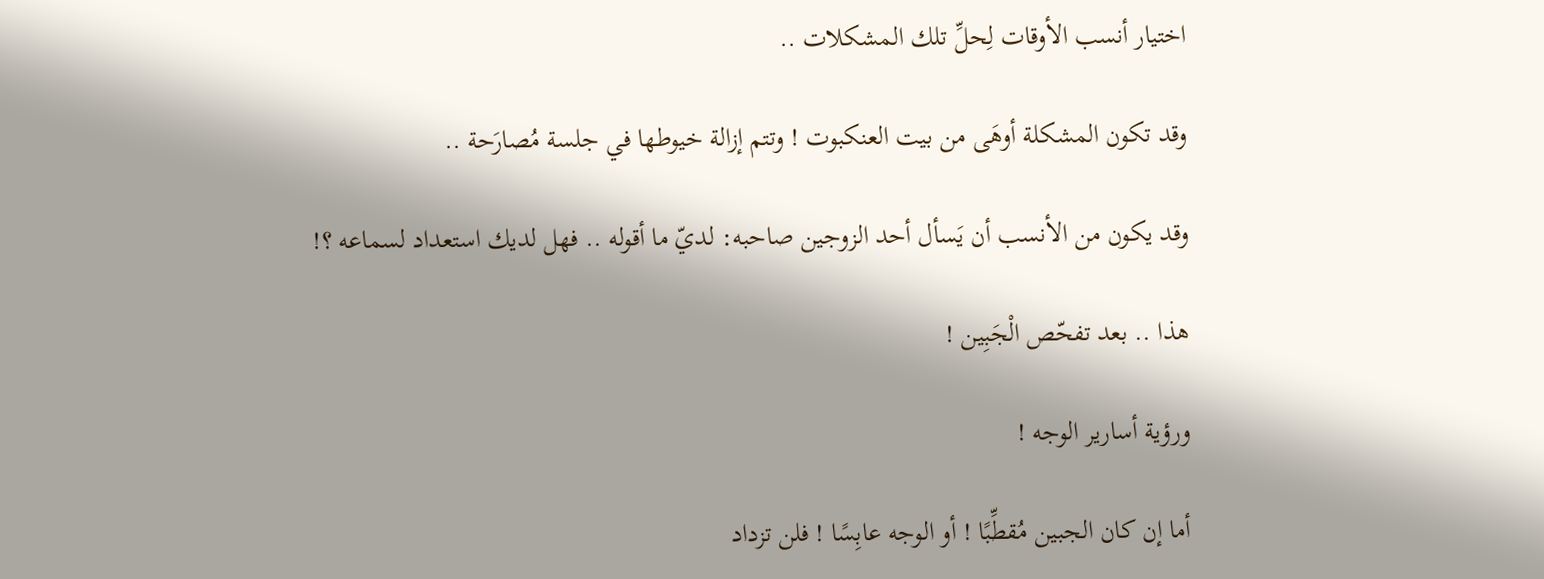اختيار أنسب الأوقات لِحلِّ تلك المشكلات ..

وقد تكون المشكلة أوهَى من بيت العنكبوت ! وتتم إزالة خيوطها في جلسة مُصارَحة ..

وقد يكون من الأنسب أن يَسأل أحد الزوجين صاحبه: لديّ ما أقوله .. فهل لديك استعداد لسماعه ؟!

هذا .. بعد تفحّص الْجَبِين !

ورؤية أسارير الوجه !

أما إن كان الجبين مُقطِّبًا ! أو الوجه عابِسًا ! فلن تزداد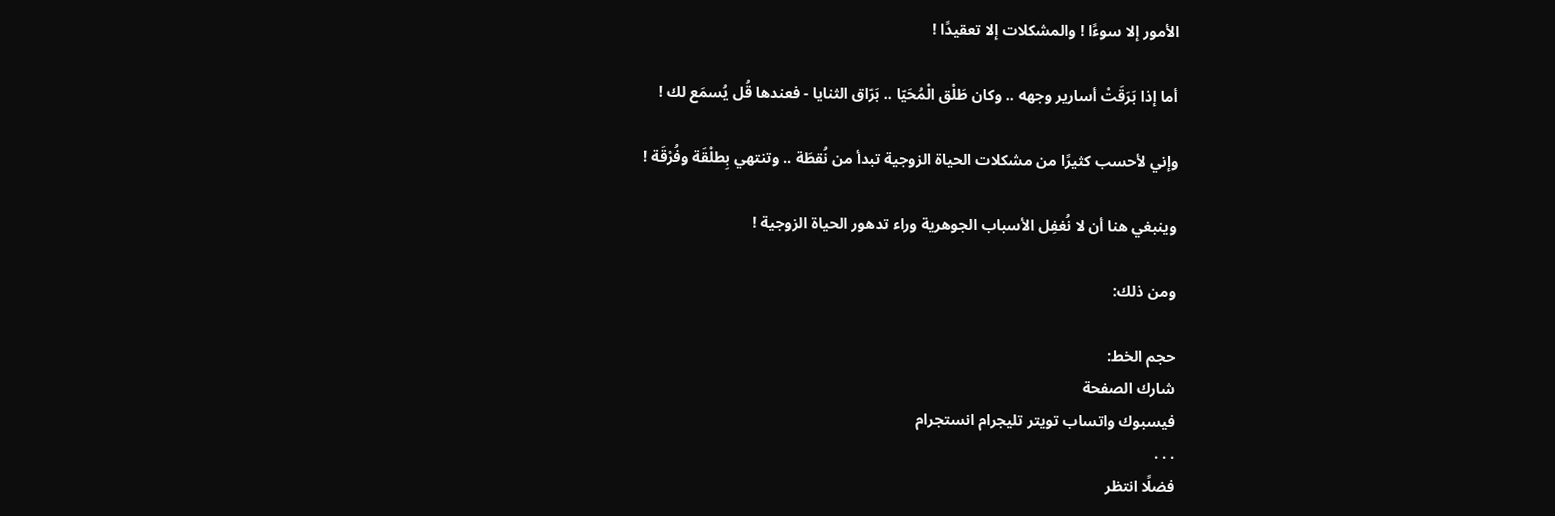الأمور إلا سوءًا ! والمشكلات إلا تعقيدًا !

أما إذا بَرَقَتْ أسارير وجهه .. وكان طَلْق الْمُحَيّا .. بَرّاق الثنايا - فعندها قُل يُسمَع لك !

وإني لأحسب كثيرًا من مشكلات الحياة الزوجية تبدأ من نُقطَة .. وتنتهي بِطلْقَة وفُرْقَة !

وينبغي هنا أن لا نُغفِل الأسباب الجوهرية وراء تدهور الحياة الزوجية !

ومن ذلك:

حجم الخط:
شارك الصفحة
فيسبوك واتساب تويتر تليجرام انستجرام
. . .
فضلًا انتظر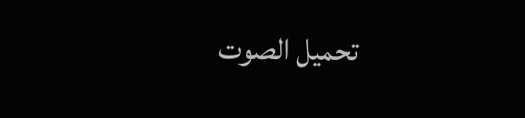تحميل الصوت